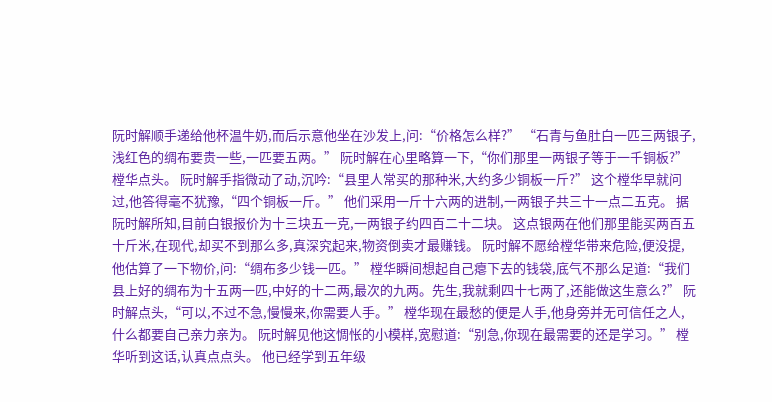阮时解顺手递给他杯温牛奶,而后示意他坐在沙发上,问:“价格怎么样?” “石青与鱼肚白一匹三两银子,浅红色的绸布要贵一些,一匹要五两。” 阮时解在心里略算一下,“你们那里一两银子等于一千铜板?” 樘华点头。 阮时解手指微动了动,沉吟:“县里人常买的那种米,大约多少铜板一斤?” 这个樘华早就问过,他答得毫不犹豫,“四个铜板一斤。” 他们采用一斤十六两的进制,一两银子共三十一点二五克。 据阮时解所知,目前白银报价为十三块五一克,一两银子约四百二十二块。 这点银两在他们那里能买两百五十斤米,在现代,却买不到那么多,真深究起来,物资倒卖才最赚钱。 阮时解不愿给樘华带来危险,便没提,他估算了一下物价,问:“绸布多少钱一匹。” 樘华瞬间想起自己瘪下去的钱袋,底气不那么足道:“我们县上好的绸布为十五两一匹,中好的十二两,最次的九两。先生,我就剩四十七两了,还能做这生意么?” 阮时解点头,“可以,不过不急,慢慢来,你需要人手。” 樘华现在最愁的便是人手,他身旁并无可信任之人,什么都要自己亲力亲为。 阮时解见他这惆怅的小模样,宽慰道:“别急,你现在最需要的还是学习。” 樘华听到这话,认真点点头。 他已经学到五年级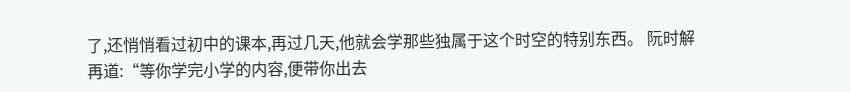了,还悄悄看过初中的课本,再过几天,他就会学那些独属于这个时空的特别东西。 阮时解再道:“等你学完小学的内容,便带你出去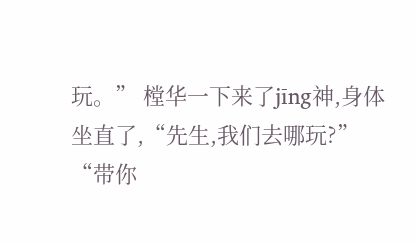玩。” 樘华一下来了jīng神,身体坐直了,“先生,我们去哪玩?” “带你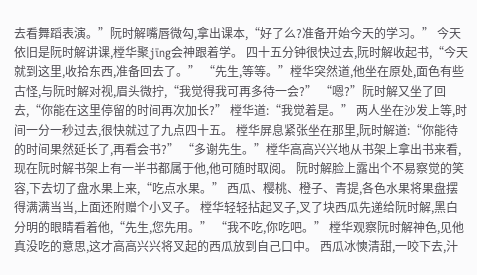去看舞蹈表演。”阮时解嘴唇微勾,拿出课本,“好了么?准备开始今天的学习。” 今天依旧是阮时解讲课,樘华聚jīng会神跟着学。 四十五分钟很快过去,阮时解收起书,“今天就到这里,收拾东西,准备回去了。” “先生,等等。”樘华突然道,他坐在原处,面色有些古怪,与阮时解对视,眉头微拧,“我觉得我可再多待一会?” “嗯?”阮时解又坐了回去,“你能在这里停留的时间再次加长?” 樘华道:“我觉着是。” 两人坐在沙发上等,时间一分一秒过去,很快就过了九点四十五。 樘华屏息紧张坐在那里,阮时解道:“你能待的时间果然延长了,再看会书?” “多谢先生。”樘华高高兴兴地从书架上拿出书来看,现在阮时解书架上有一半书都属于他,他可随时取阅。 阮时解脸上露出个不易察觉的笑容,下去切了盘水果上来,“吃点水果。” 西瓜、樱桃、橙子、青提,各色水果将果盘摆得满满当当,上面还附赠个小叉子。 樘华轻轻拈起叉子,叉了块西瓜先递给阮时解,黑白分明的眼睛看着他,“先生,您先用。” “我不吃,你吃吧。” 樘华观察阮时解神色,见他真没吃的意思,这才高高兴兴将叉起的西瓜放到自己口中。 西瓜冰慡清甜,一咬下去,汁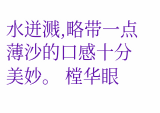水迸溅,略带一点薄沙的口感十分美妙。 樘华眼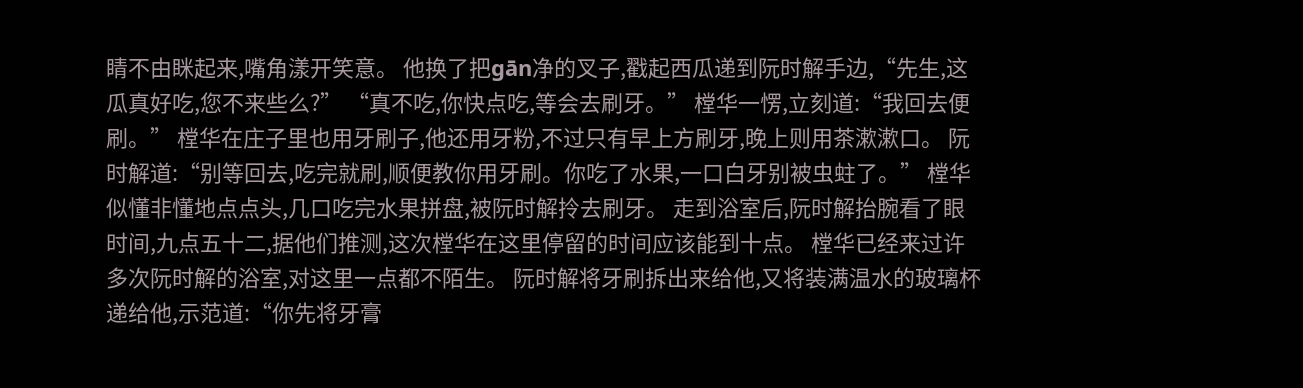睛不由眯起来,嘴角漾开笑意。 他换了把gān净的叉子,戳起西瓜递到阮时解手边,“先生,这瓜真好吃,您不来些么?” “真不吃,你快点吃,等会去刷牙。” 樘华一愣,立刻道:“我回去便刷。” 樘华在庄子里也用牙刷子,他还用牙粉,不过只有早上方刷牙,晚上则用茶漱漱口。 阮时解道:“别等回去,吃完就刷,顺便教你用牙刷。你吃了水果,一口白牙别被虫蛀了。” 樘华似懂非懂地点点头,几口吃完水果拼盘,被阮时解拎去刷牙。 走到浴室后,阮时解抬腕看了眼时间,九点五十二,据他们推测,这次樘华在这里停留的时间应该能到十点。 樘华已经来过许多次阮时解的浴室,对这里一点都不陌生。 阮时解将牙刷拆出来给他,又将装满温水的玻璃杯递给他,示范道:“你先将牙膏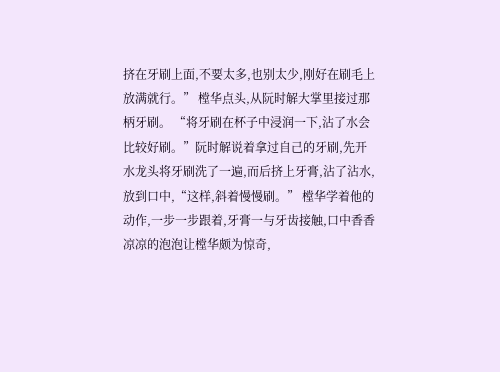挤在牙刷上面,不要太多,也别太少,刚好在刷毛上放满就行。” 樘华点头,从阮时解大掌里接过那柄牙刷。 “将牙刷在杯子中浸润一下,沾了水会比较好刷。”阮时解说着拿过自己的牙刷,先开水龙头将牙刷洗了一遍,而后挤上牙膏,沾了沾水,放到口中,“这样,斜着慢慢刷。” 樘华学着他的动作,一步一步跟着,牙膏一与牙齿接触,口中香香凉凉的泡泡让樘华颇为惊奇,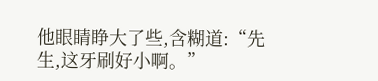他眼睛睁大了些,含糊道:“先生,这牙刷好小啊。”